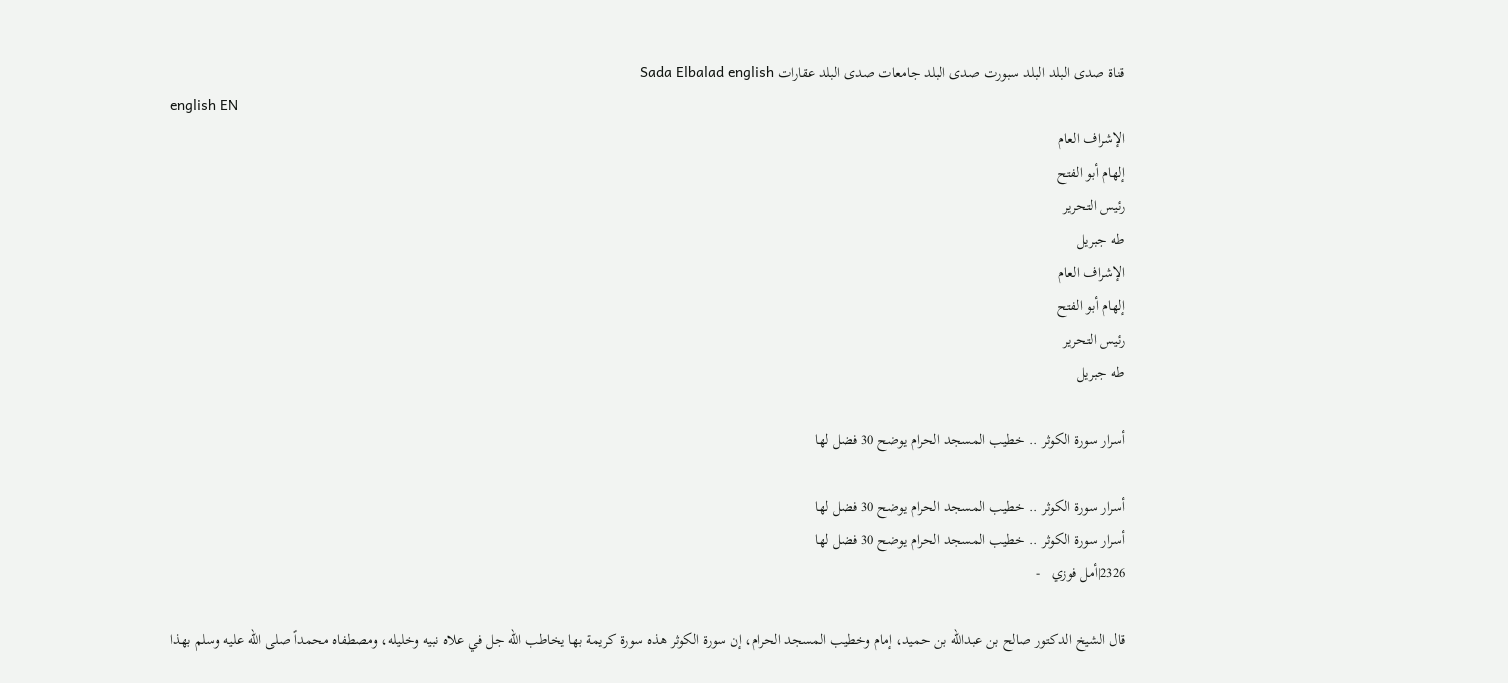قناة صدى البلد البلد سبورت صدى البلد جامعات صدى البلد عقارات Sada Elbalad english
english EN
الإشراف العام
إلهام أبو الفتح
رئيس التحرير
طه جبريل
الإشراف العام
إلهام أبو الفتح
رئيس التحرير
طه جبريل

أسرار سورة الكوثر .. خطيب المسجد الحرام يوضح 30 فضل لها

أسرار سورة الكوثر .. خطيب المسجد الحرام يوضح 30 فضل لها
أسرار سورة الكوثر .. خطيب المسجد الحرام يوضح 30 فضل لها
2326|أمل فوزي   -

قال الشيخ الدكتور صالح بن عبدالله بن حميد، إمام وخطيب المسجد الحرام، إن سورة الكوثر هذه سورة كريمة بها يخاطب الله جل في علاه نبيه وخليله، ومصطفاه محمداً صلى الله عليه وسلم بهذا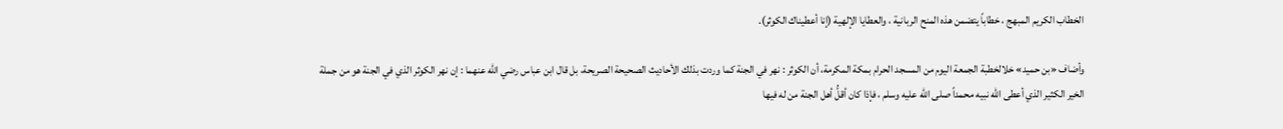الخطاب الكريم المبهج ، خطاباً يتضمن هذه المنح الربانية ، والعطايا الإلهية (إنا أعطيناك الكوثر).

وأضاف «بن حميد» خلالخطبة الجمعة اليوم من المسجد الحرام بمكة المكرمة، أن الكوثر : نهر في الجنة كما وردت بذلك الأحاديث الصحيحة الصريحة، بل قال ابن عباس رضي الله عنهما : إن نهر الكوثر الذي في الجنة هو من جملة الخير الكثير الذي أعطى الله نبيه محمداً صلى الله عليه وسلم ، فإذا كان أقلُّ أهل الجنة من له فيها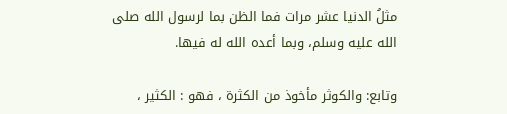مثلُ الدنيا عشر مرات فما الظن بما لرسول الله صلى الله عليه وسلم، وبما أعده الله له فيها.

وتابع: والكوثر مأخوذ من الكثرة ، فهو : الكثير ،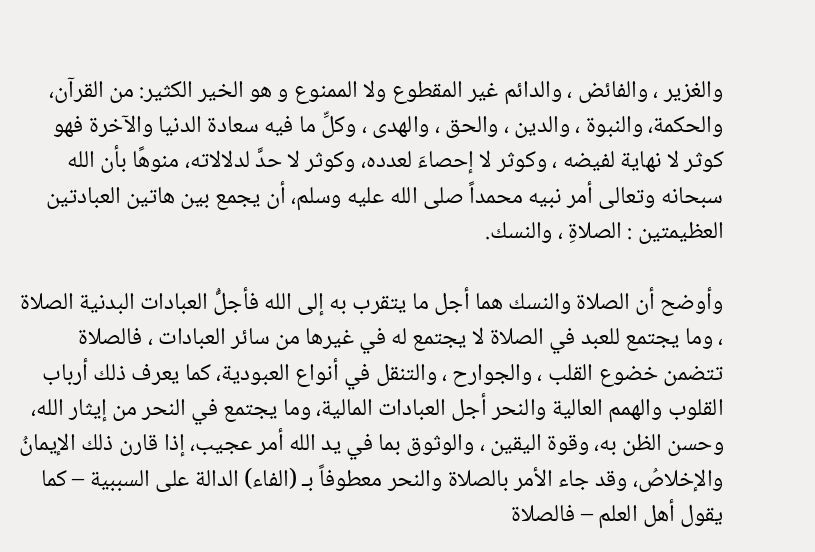والغزير ، والفائض ، والدائم غير المقطوع ولا الممنوع و هو الخير الكثير: من القرآن، والحكمة، والنبوة ، والدين ، والحق ، والهدى ، وكلِّ ما فيه سعادة الدنيا والآخرة فهو كوثر لا نهاية لفيضه ، وكوثر لا إحصاءَ لعدده، وكوثر لا حدَّ لدلالاته، منوهًا بأن الله سبحانه وتعالى أمر نبيه محمداً صلى الله عليه وسلم، أن يجمع بين هاتين العبادتين العظيمتين : الصلاةِ ، والنسك.

وأوضح أن الصلاة والنسك هما أجل ما يتقرب به إلى الله فأجلُّ العبادات البدنية الصلاة ، وما يجتمع للعبد في الصلاة لا يجتمع له في غيرها من سائر العبادات ، فالصلاة تتضمن خضوع القلب ، والجوارح ، والتنقل في أنواع العبودية، كما يعرف ذلك أرباب القلوب والهمم العالية والنحر أجل العبادات المالية، وما يجتمع في النحر من إيثار الله، وحسن الظن به، وقوة اليقين ، والوثوق بما في يد الله أمر عجيب، إذا قارن ذلك الإيمانُ والإخلاصُ، وقد جاء الأمر بالصلاة والنحر معطوفاً بـ (الفاء) الدالة على السببية – كما يقول أهل العلم – فالصلاة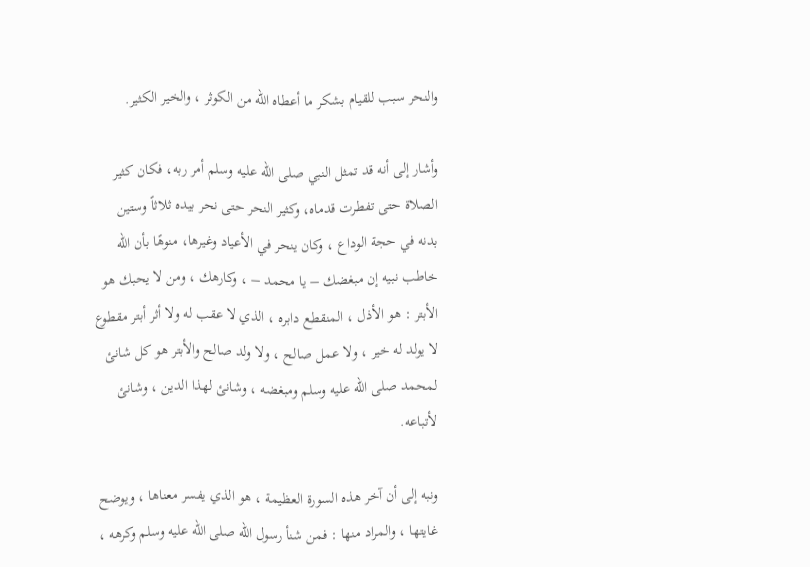والنحر سبب للقيام بشكر ما أعطاه الله من الكوثر ، والخير الكثير.

وأشار إلى أنه قد تمثل النبي صلى الله عليه وسلم أمر ربه، فكان كثير الصلاة حتى تفطرت قدماه، وكثير النحر حتى نحر بيده ثلاثاً وستين بدنه في حجة الوداع ، وكان ينحر في الأعياد وغيرها، منوهًا بأن الله خاطب نبيه إن مبغضك – يا محمد – ، وكارهك ، ومن لا يحبك هو الأبتر : هو الأذل ، المنقطع دابره ، الذي لا عقب له ولا أثر أبتر مقطوع لا يولد له خير ، ولا عمل صالح ، ولا ولد صالح والأبتر هو كل شانئ لمحمد صلى الله عليه وسلم ومبغضه ، وشانئ لهذا الدين ، وشانئ لأتباعه.

ونبه إلى أن آخر هذه السورة العظيمة ، هو الذي يفسر معناها ، ويوضح غايتها ، والمراد منها : فمن شنأ رسول الله صلى الله عليه وسلم وكرهه ،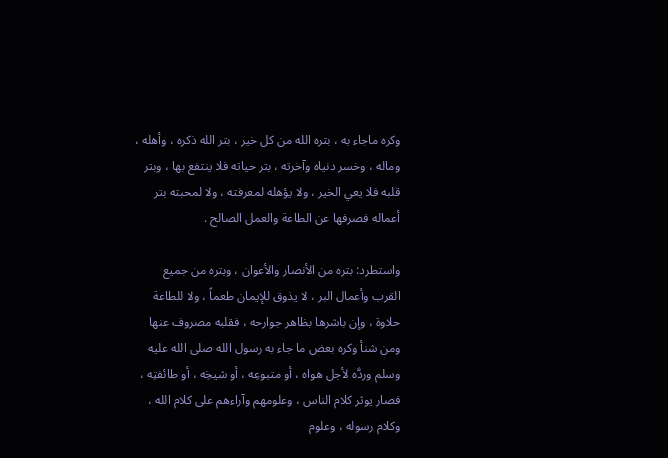وكره ماجاء به ، بتره الله من كل خير ، بتر الله ذكره ، وأهله ، وماله ، وخسر دنياه وآخرته ، بتر حياته فلا ينتفع بها ، وبتر قلبه فلا يعي الخير ، ولا يؤهله لمعرفته ، ولا لمحبته بتر أعماله فصرفها عن الطاعة والعمل الصالح .

واستطرد: بتره من الأنصار والأعوان ، وبتره من جميع القرب وأعمال البر ، لا يذوق للإيمان طعماً ، ولا للطاعة حلاوة ، وإن باشرها بظاهر جوارحه ، فقلبه مصروف عنها ومن شنأ وكره بعض ما جاء به رسول الله صلى الله عليه وسلم وردَّه لأجل هواه ، أو متبوعِه ، أو شيخِه ، أو طائفتِه ، فصار يوثر كلام الناس ، وعلومهم وآراءهم على كلام الله ، وكلام رسوله ، وعلوم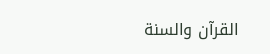القرآن والسنة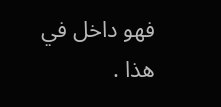فهو داخل في هذا .